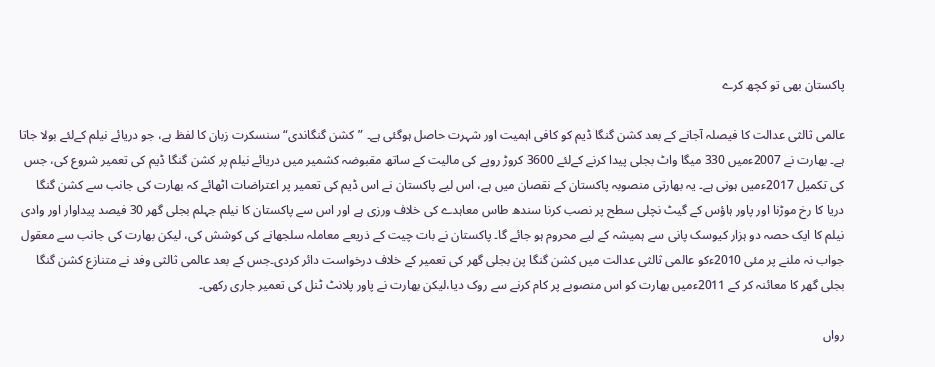پاکستان بھی تو کچھ کرے

عالمی ثالثی عدالت کا فیصلہ آجانے کے بعد کشن گنگا ڈیم کو کافی اہمیت اور شہرت حاصل ہوگئی ہے۔ ”کشن گنگاندی“ سنسکرت زبان کا لفظ ہے، جو دریائے نیلم کےلئے بولا جاتا ہے۔ بھارت نے 2007ءمیں 330 میگا واٹ بجلی پیدا کرنے کےلئے 3600 کروڑ روپے کی مالیت کے ساتھ مقبوضہ کشمیر میں دریائے نیلم پر کشن گنگا ڈیم کی تعمیر شروع کی، جس کی تکمیل 2017ءمیں ہونی ہے۔ یہ بھارتی منصوبہ پاکستان کے نقصان میں ہے، اس لیے پاکستان نے اس ڈیم کی تعمیر پر اعتراضات اٹھائے کہ بھارت کی جانب سے کشن گنگا دریا کا رخ موڑنا اور پاور ہاؤس کے گیٹ نچلی سطح پر نصب کرنا سندھ طاس معاہدے کی خلاف ورزی ہے اور اس سے پاکستان کا نیلم جہلم بجلی گھر 30 فیصد پیداوار اور وادی نیلم کا ایک حصہ دو ہزار کیوسک پانی سے ہمیشہ کے لیے محروم ہو جائے گا۔ پاکستان نے بات چیت کے ذریعے معاملہ سلجھانے کی کوشش کی، لیکن بھارت کی جانب سے معقول جواب نہ ملنے پر مئی 2010ءکو عالمی ثالثی عدالت میں کشن گنگا پن بجلی گھر کی تعمیر کے خلاف درخواست دائر کردی۔جس کے بعد عالمی ثالثی وفد نے متنازع کشن گنگا بجلی گھر کا معائنہ کر کے 2011ءمیں بھارت کو اس منصوبے پر کام کرنے سے روک دیا،لیکن بھارت نے پاور پلانٹ ٹنل کی تعمیر جاری رکھی۔

رواں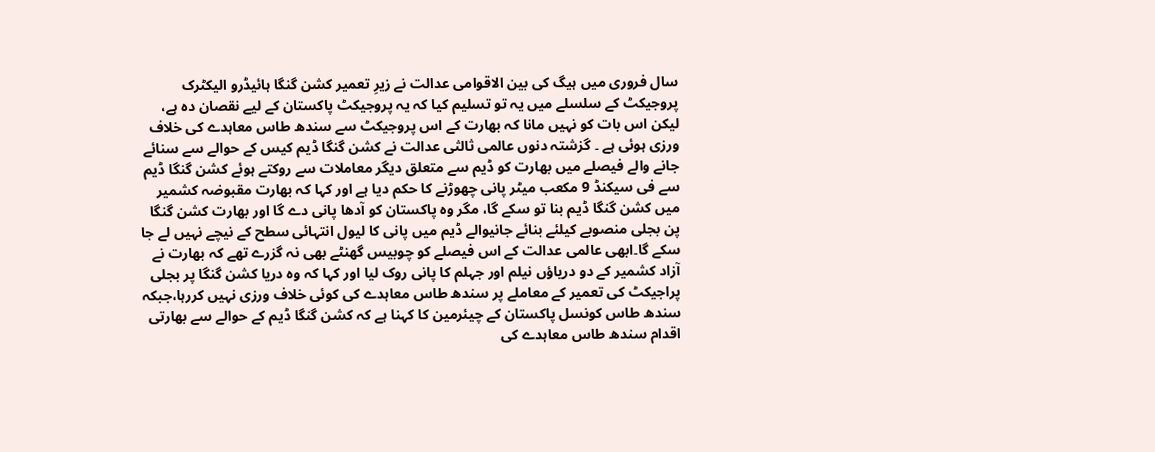سال فروری میں ہیگ کی بین الاقوامی عدالت نے زیرِ تعمیر کشن گنگا ہائیڈرو الیکٹرک پروجیکٹ کے سلسلے میں یہ تو تسلیم کیا کہ یہ پروجیکٹ پاکستان کے لیے نقصان دہ ہے، لیکن اس بات کو نہیں مانا کہ بھارت کے اس پروجیکٹ سے سندھ طاس معاہدے کی خلاف ورزی ہوئی ہے ۔ گزشتہ دنوں عالمی ثالثی عدالت نے کشن گنگا ڈیم کیس کے حوالے سے سنائے جانے والے فیصلے میں بھارت کو ڈیم سے متعلق دیگر معاملات سے روکتے ہوئے کشن گنگا ڈیم سے فی سیکنڈ 9 مکعب میٹر پانی چھوڑنے کا حکم دیا ہے اور کہا کہ بھارت مقبوضہ کشمیر میں کشن گنگا ڈیم بنا تو سکے گا، مگر وہ پاکستان کو آدھا پانی دے گا اور بھارت کشن گنگا پن بجلی منصوبے کیلئے بنائے جانیوالے ڈیم میں پانی کا لیول انتہائی سطح کے نیچے نہیں لے جا سکے گا۔ابھی عالمی عدالت کے اس فیصلے کو چوبیس گھنٹے بھی نہ گزرے تھے کہ بھارت نے آزاد کشمیر کے دو دریاؤں نیلم اور جہلم کا پانی روک لیا اور کہا کہ وہ دریا کشن گنگا پر بجلی پراجیکٹ کی تعمیر کے معاملے پر سندھ طاس معاہدے کی کوئی خلاف ورزی نہیں کررہا،جبکہ سندھ طاس کونسل پاکستان کے چیئرمین کا کہنا ہے کہ کشن گنگا ڈیم کے حوالے سے بھارتی اقدام سندھ طاس معاہدے کی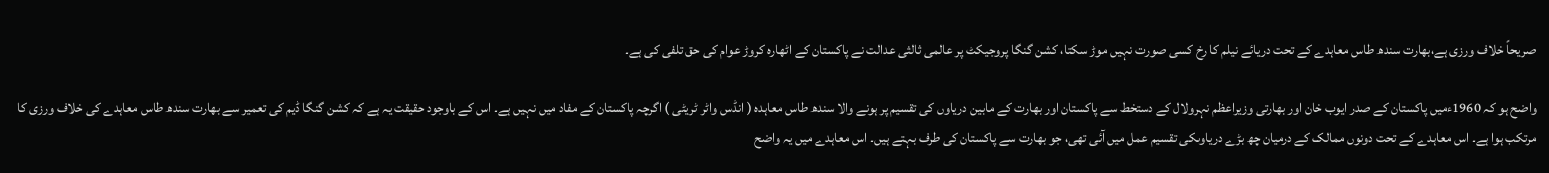صریحاً خلاف ورزی ہے،بھارت سندھ طاس معاہدے کے تحت دریائے نیلم کا رخ کسی صورت نہیں موڑ سکتا، کشن گنگا پروجیکٹ پر عالمی ثالثی عدالت نے پاکستان کے اٹھارہ کروڑ عوام کی حق تلفی کی ہے۔

واضح ہو کہ 1960ءمیں پاکستان کے صدر ایوب خان اور بھارتی وزیراعظم نہرولال کے دستخط سے پاکستان اور بھارت کے مابین دریاوں کی تقسیم پر ہونے والا سندھ طاس معاہدہ ( انڈس واٹر ٹریٹی ) اگرچہ پاکستان کے مفاد میں نہیں ہے۔ اس کے باوجود حقیقت یہ ہے کہ کشن گنگا ڈیم کی تعمیر سے بھارت سندھ طاس معاہدے کی خلاف ورزی کا مرتکب ہوا ہے۔ اس معاہدے کے تحت دونوں ممالک کے درمیان چھ بڑے دریاوںکی تقسیم عمل میں آئی تھی، جو بھارت سے پاکستان کی طرف بہتے ہیں۔ اس معاہدے میں یہ واضح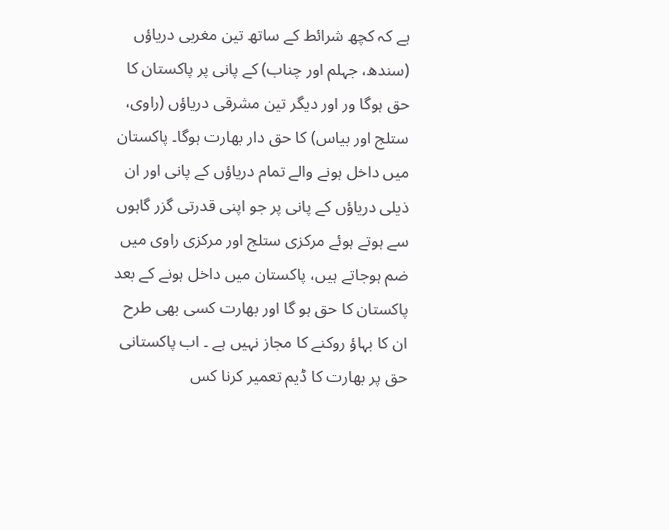ہے کہ کچھ شرائط کے ساتھ تین مغربی دریاؤں (سندھ، جہلم اور چناب) کے پانی پر پاکستان کا حق ہوگا ور اور دیگر تین مشرقی دریاؤں (راوی، ستلج اور بیاس) کا حق دار بھارت ہوگا۔ پاکستان میں داخل ہونے والے تمام دریاؤں کے پانی اور ان ذیلی دریاؤں کے پانی پر جو اپنی قدرتی گزر گاہوں سے ہوتے ہوئے مرکزی ستلج اور مرکزی راوی میں ضم ہوجاتے ہیں، پاکستان میں داخل ہونے کے بعد پاکستان کا حق ہو گا اور بھارت کسی بھی طرح ان کا بہاؤ روکنے کا مجاز نہیں ہے ۔ اب پاکستانی حق پر بھارت کا ڈیم تعمیر کرنا کس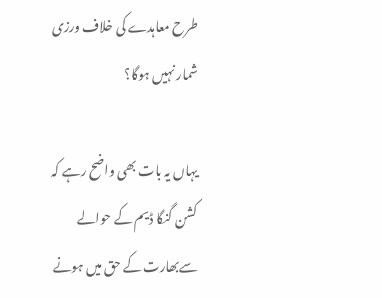طرح معاہدے کی خلاف ورزی شمار نہیں ہوگا؟

یہاں یہ بات بھی واضح رہے کہ کشن گنگا ڈیم کے حوالے سےبھارت کے حق میں ہونے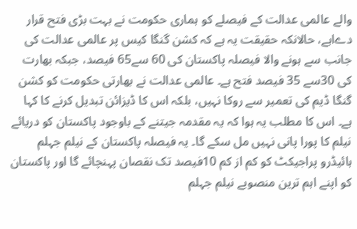والے عالمی عدالت کے فیصلے کو ہماری حکومت نے بہت بڑی فتح قرار دےاہے، حالانکہ حقیقت یہ ہے کہ کشن گنگا کیس پر عالمی عدالت کی جانب سے ہونے والا فیصلہ پاکستان کی 60 سے65 فیصد، جبکہ بھارت کی 30سے 35 فیصد فتح ہے۔ عالمی عدالت نے بھارتی حکومت کو کشن گنگا ڈیم کی تعمیر سے روکا نہیں، بلکہ اس کا ڈیزائن تبدیل کرنے کا کہا ہے۔ اس کا مطلب یہ ہوا کہ یہ مقدمہ جیتنے کے باوجود پاکستان کو دریائے نیلم کا پورا پانی نہیں مل سکے گا۔ یہ فیصلہ پاکستان کے نیلم جہلم ہائیڈرو پراجیکٹ کو کم از کم 10فیصد تک نقصان پہنچائے گا اور پاکستان کو اپنے اہم ترین منصوبے نیلم جہلم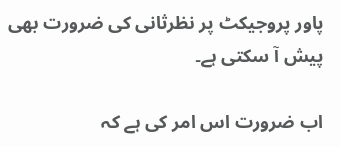پاور پروجیکٹ پر نظرثانی کی ضرورت بھی پیش آ سکتی ہے۔

اب ضرورت اس امر کی ہے کہ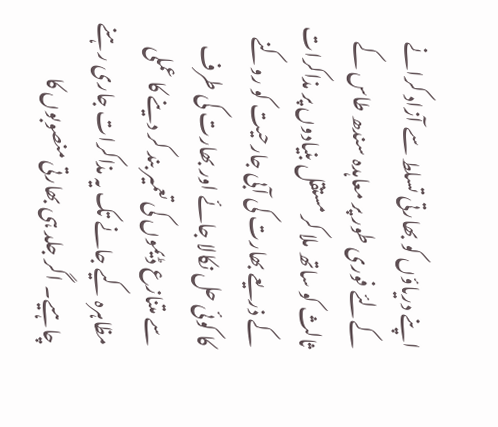اپنے دریاؤں کو بھارتی تسلط سے آزاد کرانے کےلئے فوری طور پر معاہدہ سندھ طاس کے ثالث کو ساتھ ملا کر مستقل بنیادوں پر مذاکرات کے ذریعے بھارت کی آبی جارحیت کو روکنے کا کوئی حل نکالا جائے اور بھارت کی طرف سے متنازع ڈیموں کی تعمیر بند کر دینے کا عملی مظاہرہ کیے جانے تک یہ مذاکرات جاری رہنے چاہیے۔ اگر جلد ہی بھارتی منصوبوں کا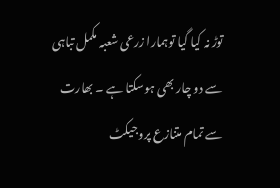توڑ نہ کیا گیا توہمارا زرعی شعبہ مکمل تباہی سے دو چار بھی ہوسکتا ہے ۔ بھارت سے تمام متنازع پروجیکٹ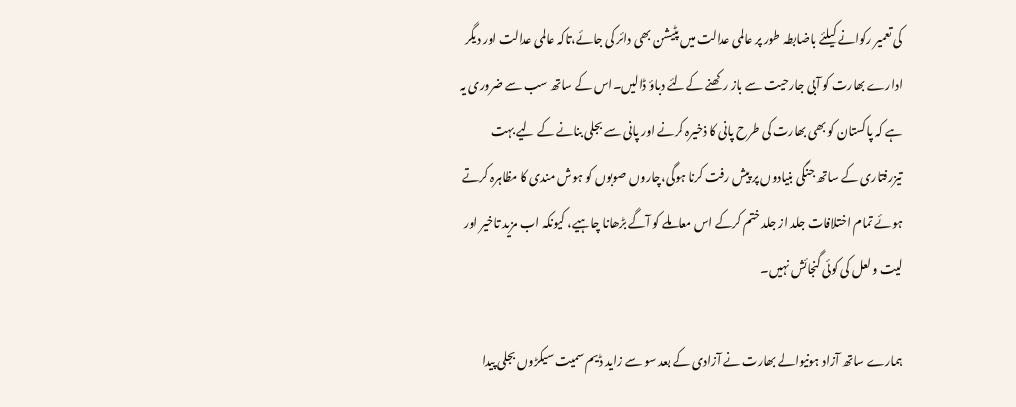کی تعمیر رکوانے کیلئے باضابطہ طور پر عالمی عدالت میں پٹیشن بھی دائر کی جائے،تاکہ عالمی عدالت اور دیگر ادارے بھارت کو آبی جارحیت سے باز رکھنے کےلئے دباؤ ڈالیں۔اس کے ساتھ سب سے ضروری یہ ہے کہ پاکستان کو بھی بھارت کی طرح پانی کا ذخیرہ کرنے اور پانی سے بجلی بنانے کے لیے بہت تیزرفتاری کے ساتھ جنگی بنیادوں پر پیش رفت کرنا ہوگی،چاروں صوبوں کو ہوش مندی کا مظاہرہ کرتے ہوئے تمام اختلافات جلد از جلد ختم کرکے اس معاملے کو آگے بڑھانا چاہیے، کیونکہ اب مزید تاخیر اور لیت و لعل کی کوئی گنجائش نہیں۔

ہمارے ساتھ آزاد ہونیوالے بھارت نے آزادی کے بعد سو سے زاید ڈیم سمیت سیکڑوں بجلی پیدا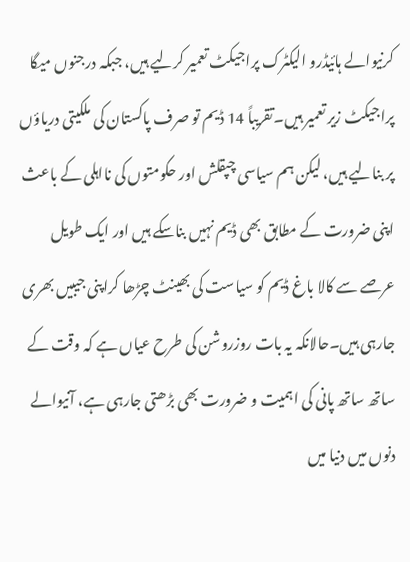کرنیوالے ہائیڈرو الیکٹرک پراجیکٹ تعمیر کرلیے ہیں، جبکہ درجنوں میگا پراجیکٹ زیر تعمیر ہیں۔تقریباً 14 ڈیم تو صرف پاکستان کی ملکیتی دریاؤں پر بنالیے ہیں، لیکن ہم سیاسی چپقلش اور حکومتوں کی نااہلی کے باعث اپنی ضرورت کے مطابق بھی ڈیم نہیں بناسکے ہیں اور ایک طویل عرصے سے کالا باغ ڈیم کو سیاست کی بھینٹ چڑھا کراپنی جیبیں بھری جارہی ہیں۔حالانکہ یہ بات روزروشن کی طرح عیاں ہے کہ وقت کے ساتھ ساتھ پانی کی اہمیت و ضرورت بھی بڑھتی جارہی ہے، آنیوالے دنوں میں دنیا میں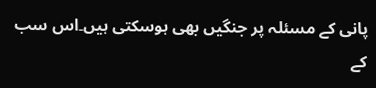پانی کے مسئلہ پر جنگیں بھی ہوسکتی ہیں۔اس سب کے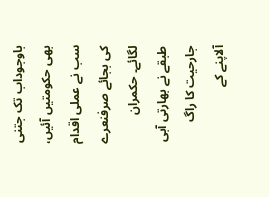باوجوداب تک جتنی بھی حکومتیں آئیں، سب نے عملی اقدام کی بجائے صرفنعرے لگائے۔ حکمران طبقے نے بھارتی آبی جارحیت کا راگ آلاپنے کے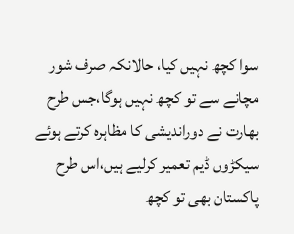سوا کچھ نہیں کیا، حالانکہ صرف شور مچانے سے تو کچھ نہیں ہوگا،جس طرح بھارت نے دوراندیشی کا مظاہرہ کرتے ہوئے سیکڑوں ڈیم تعمیر کرلیے ہیں،اس طرح پاکستان بھی تو کچھ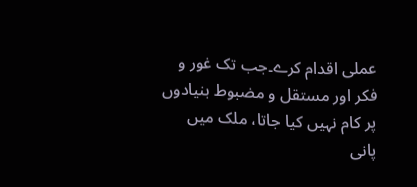عملی اقدام کرے۔جب تک غور و فکر اور مستقل و مضبوط بنیادوں پر کام نہیں کیا جاتا، ملک میں پانی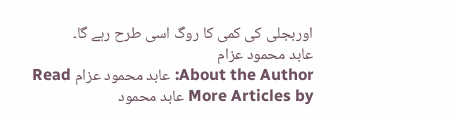اوربجلی کی کمی کا روگ اسی طرح رہے گا۔
عابد محمود عزام
About the Author: عابد محمود عزام Read More Articles by عابد محمود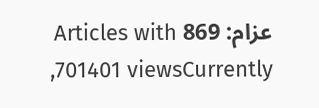عزام: 869 Articles with 701401 viewsCurrently,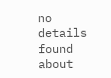no details found about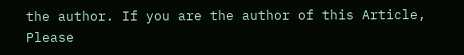the author. If you are the author of this Article, Please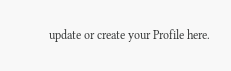update or create your Profile here.